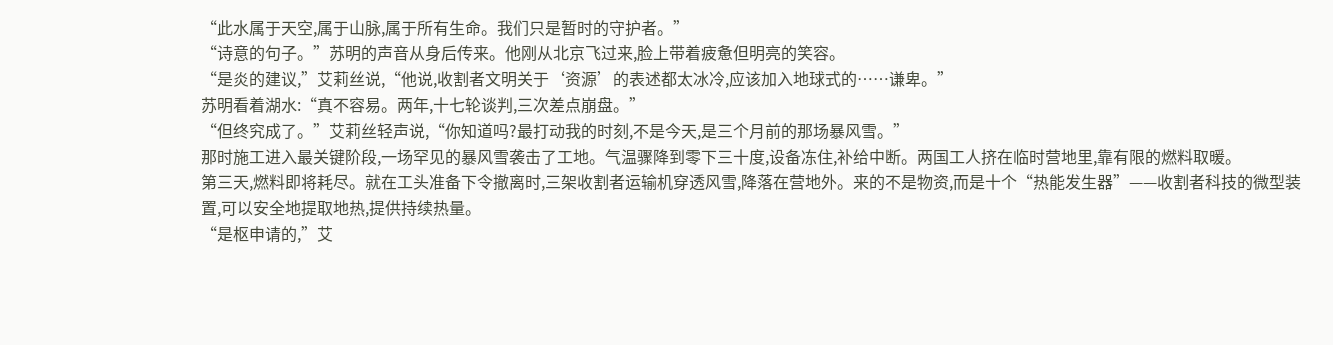“此水属于天空,属于山脉,属于所有生命。我们只是暂时的守护者。”
“诗意的句子。”苏明的声音从身后传来。他刚从北京飞过来,脸上带着疲惫但明亮的笑容。
“是炎的建议,”艾莉丝说,“他说,收割者文明关于‘资源’的表述都太冰冷,应该加入地球式的……谦卑。”
苏明看着湖水:“真不容易。两年,十七轮谈判,三次差点崩盘。”
“但终究成了。”艾莉丝轻声说,“你知道吗?最打动我的时刻,不是今天,是三个月前的那场暴风雪。”
那时施工进入最关键阶段,一场罕见的暴风雪袭击了工地。气温骤降到零下三十度,设备冻住,补给中断。两国工人挤在临时营地里,靠有限的燃料取暖。
第三天,燃料即将耗尽。就在工头准备下令撤离时,三架收割者运输机穿透风雪,降落在营地外。来的不是物资,而是十个“热能发生器”——收割者科技的微型装置,可以安全地提取地热,提供持续热量。
“是枢申请的,”艾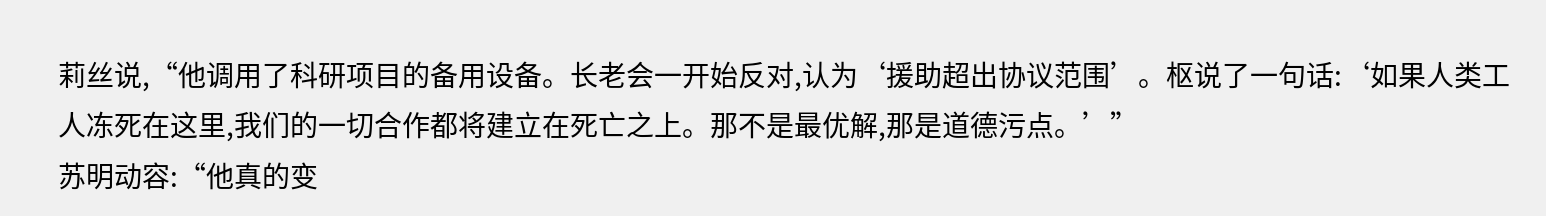莉丝说,“他调用了科研项目的备用设备。长老会一开始反对,认为‘援助超出协议范围’。枢说了一句话:‘如果人类工人冻死在这里,我们的一切合作都将建立在死亡之上。那不是最优解,那是道德污点。’”
苏明动容:“他真的变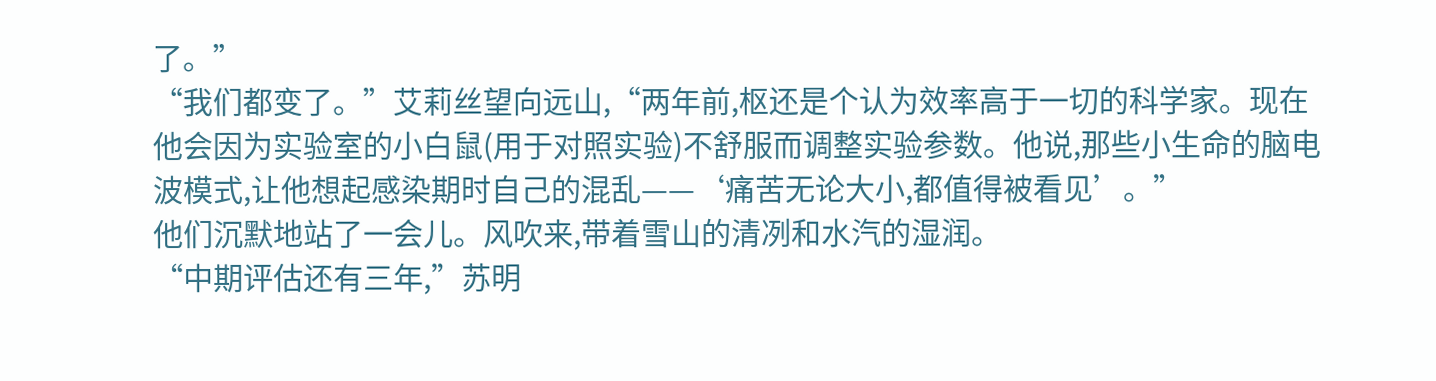了。”
“我们都变了。”艾莉丝望向远山,“两年前,枢还是个认为效率高于一切的科学家。现在他会因为实验室的小白鼠(用于对照实验)不舒服而调整实验参数。他说,那些小生命的脑电波模式,让他想起感染期时自己的混乱——‘痛苦无论大小,都值得被看见’。”
他们沉默地站了一会儿。风吹来,带着雪山的清冽和水汽的湿润。
“中期评估还有三年,”苏明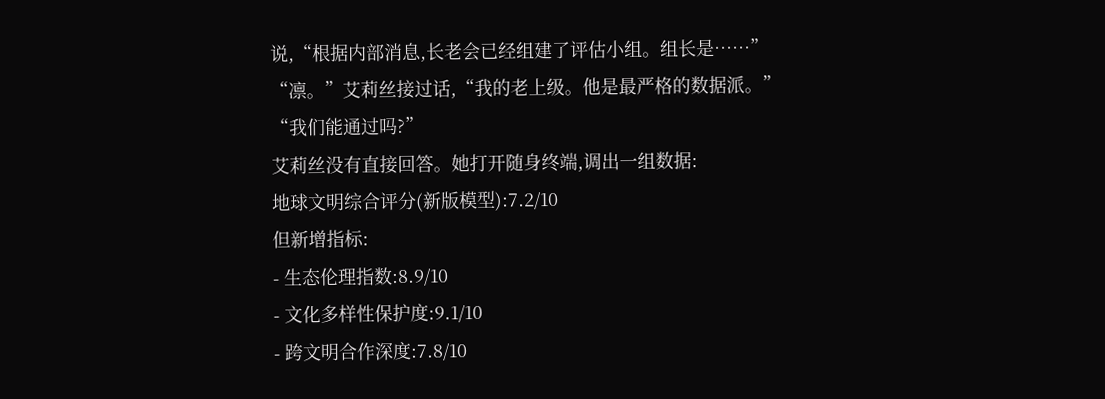说,“根据内部消息,长老会已经组建了评估小组。组长是……”
“凛。”艾莉丝接过话,“我的老上级。他是最严格的数据派。”
“我们能通过吗?”
艾莉丝没有直接回答。她打开随身终端,调出一组数据:
地球文明综合评分(新版模型):7.2/10
但新增指标:
- 生态伦理指数:8.9/10
- 文化多样性保护度:9.1/10
- 跨文明合作深度:7.8/10